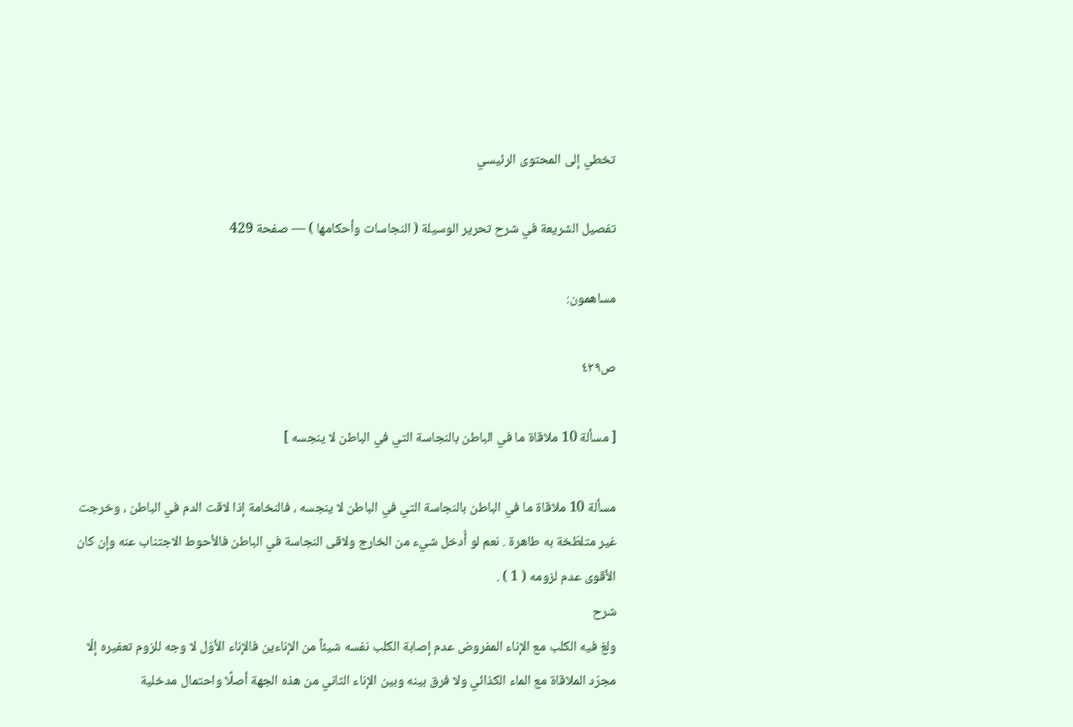تخطي إلى المحتوى الرئيسي

تفصيل الشريعة في شرح تحرير الوسيلة ( النجاسات وأحكامها ) — صفحة 429

مساهمون:

ص٤٢٩

[ مسألة 10 ملاقاة ما في الباطن بالنجاسة التي في الباطن لا ينجسه ]

مسألة 10 ملاقاة ما في الباطن بالنجاسة التي في الباطن لا ينجسه ، فالنخامة إذا لاقت الدم في الباطن ، وخرجت غير متلطّخة به طاهرة . نعم لو أُدخل شيء من الخارج ولاقى النجاسة في الباطن فالأحوط الاجتناب عنه وإن كان الأقوى عدم لزومه ( 1 ) .
شرح
ولغ فيه الكلب مع الإناء المفروض عدم إصابة الكلب نفسه شيئاً من الإناءين فالإناء الأوّل لا وجه للزوم تعفيره إلّا مجرّد الملاقاة مع الماء الكذائي ولا فرق بينه وبين الإناء الثاني من هذه الجهة أصلًا واحتمال مدخلية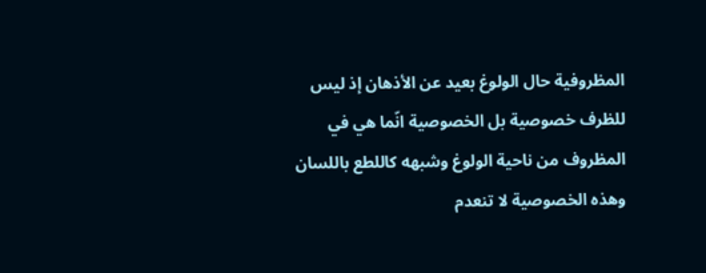المظروفية حال الولوغ بعيد عن الأذهان إذ ليس للظرف خصوصية بل الخصوصية انّما هي في المظروف من ناحية الولوغ وشبهه كاللطع باللسان وهذه الخصوصية لا تنعدم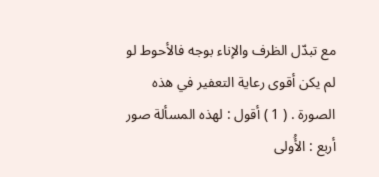مع تبدّل الظرف والإناء بوجه فالأحوط لو لم يكن أقوى رعاية التعفير في هذه الصورة . ( 1 ) أقول : لهذه المسألة صور أربع : الأُولى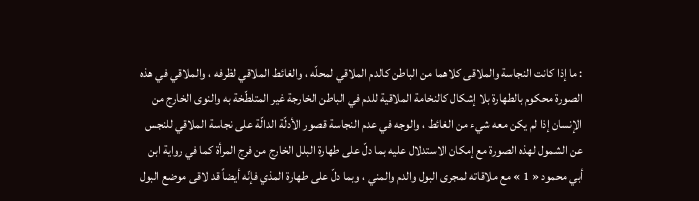: ما إذا كانت النجاسة والملاقى كلاهما من الباطن كالدم الملاقي لمحلّه ، والغائط الملاقي لظرفه ، والملاقي في هذه الصورة محكوم بالطهارة بلا إشكال كالنخامة الملاقية للدم في الباطن الخارجة غير المتلطّخة به والنوى الخارج من الإنسان إذا لم يكن معه شيء من الغائط ، والوجه في عدم النجاسة قصور الأدلّة الدالّة على نجاسة الملاقي للنجس عن الشمول لهذه الصورة مع إمكان الاستدلال عليه بما دلّ على طهارة البلل الخارج من فرج المرأة كما في رواية ابن أبي محمود « 1 » مع ملاقاته لمجرى البول والدم والمني ، وبما دلّ على طهارة المذي فإنّه أيضاً قد لاقى موضع البول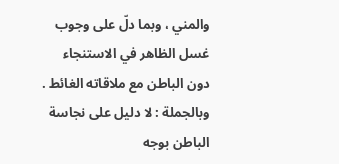والمني ، وبما دلّ على وجوب غسل الظاهر في الاستنجاء دون الباطن مع ملاقاته الغائط . وبالجملة : لا دليل على نجاسة الباطن بوجه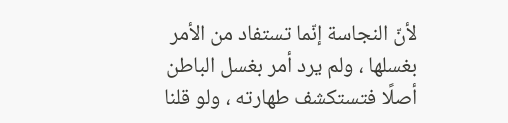لأنّ النجاسة إنّما تستفاد من الأمر بغسلها ، ولم يرد أمر بغسل الباطن أصلًا فتستكشف طهارته ، ولو قلنا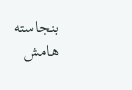بنجاسته
هامش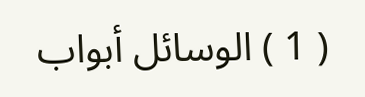( 1 ) الوسائل أبواب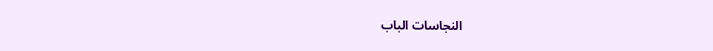النجاسات الباب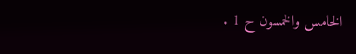الخامس والخمسون ح 1 .